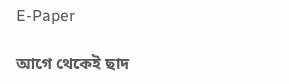E-Paper

আগে থেকেই ছাদ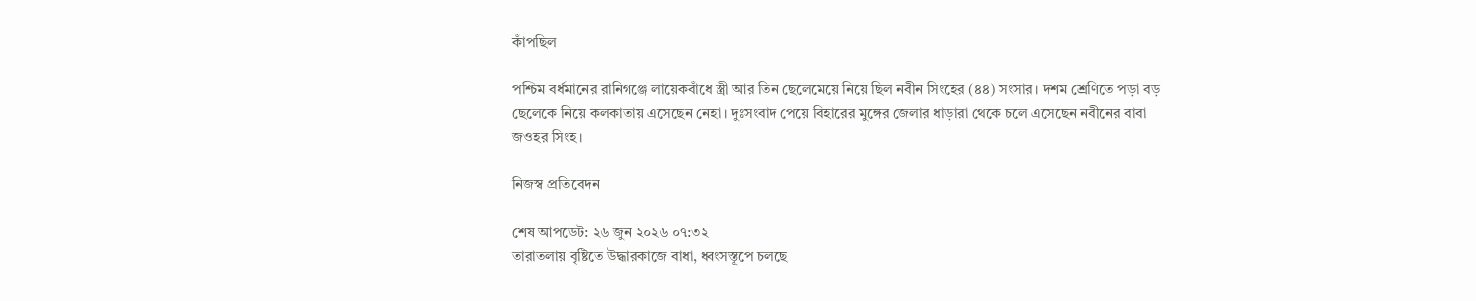কাঁপছিল

পশ্চিম বর্ধমানের রানিগঞ্জে লায়েকবাঁধে স্ত্রী আর তিন ছেলেমেয়ে নিয়ে ছিল নবীন সিংহের (৪৪) সংসার। দশম শ্রেণিতে পড়া বড় ছেলেকে নিয়ে কলকাতায় এসেছেন নেহা। দুঃসংবাদ পেয়ে বিহারের মুঙ্গের জেলার ধাড়ারা থেকে চলে এসেছেন নবীনের বাবা জওহর সিংহ।

নিজস্ব প্রতিবেদন

শেষ আপডেট: ২৬ জুন ২০২৬ ০৭:৩২
তারাতলায় বৃষ্টিতে উদ্ধারকাজে বাধা, ধ্বংসস্তূপে চলছে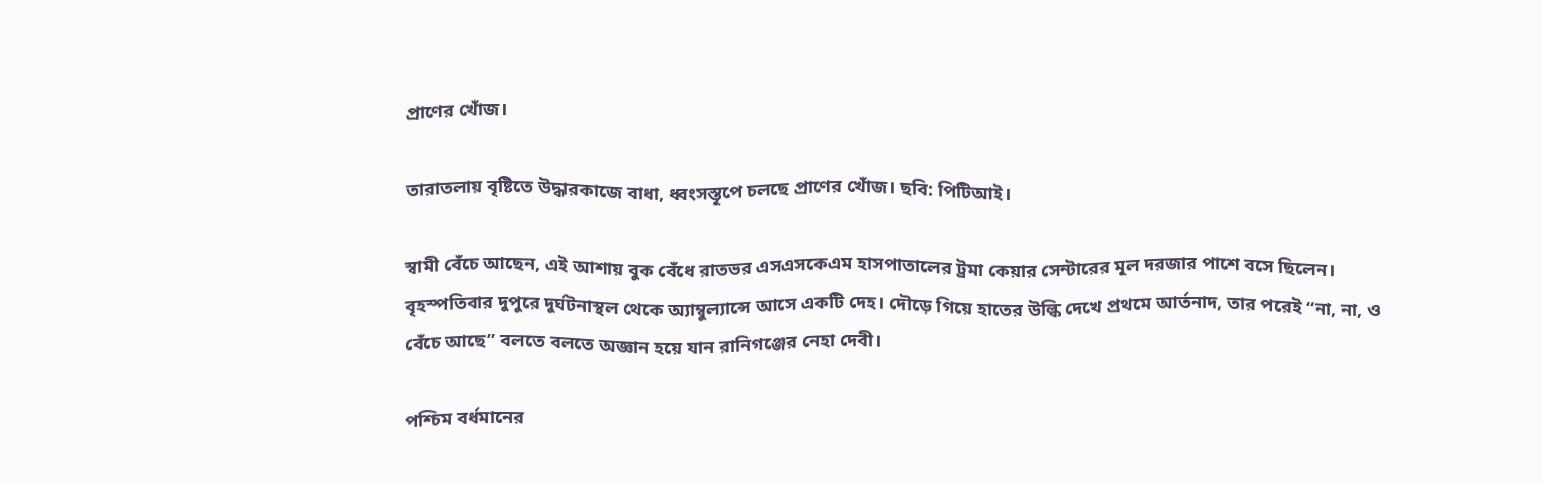প্রাণের খোঁজ।

তারাতলায় বৃষ্টিতে উদ্ধারকাজে বাধা, ধ্বংসস্তূপে চলছে প্রাণের খোঁজ। ছবি: পিটিআই।

স্বামী বেঁচে আছেন, এই আশায় বুক বেঁধে রাতভর এসএসকেএম হাসপাতালের ট্রমা কেয়ার সেন্টারের মূল দরজার পাশে বসে ছিলেন। বৃহস্পতিবার দুপুরে দুর্ঘটনাস্থল থেকে অ্যাম্বুল্যান্সে আসে একটি দেহ। দৌড়ে গিয়ে হাতের উল্কি দেখে প্রথমে আর্তনাদ, তার পরেই “না, না, ও বেঁচে আছে” বলতে বলতে অজ্ঞান হয়ে যান রানিগঞ্জের নেহা দেবী।

পশ্চিম বর্ধমানের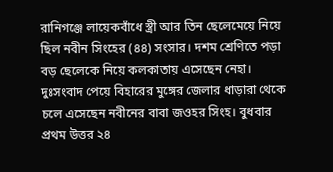রানিগঞ্জে লায়েকবাঁধে স্ত্রী আর তিন ছেলেমেয়ে নিয়ে ছিল নবীন সিংহের (৪৪) সংসার। দশম শ্রেণিতে পড়া বড় ছেলেকে নিয়ে কলকাতায় এসেছেন নেহা। দুঃসংবাদ পেয়ে বিহারের মুঙ্গের জেলার ধাড়ারা থেকে চলে এসেছেন নবীনের বাবা জওহর সিংহ। বুধবার প্রথম উত্তর ২৪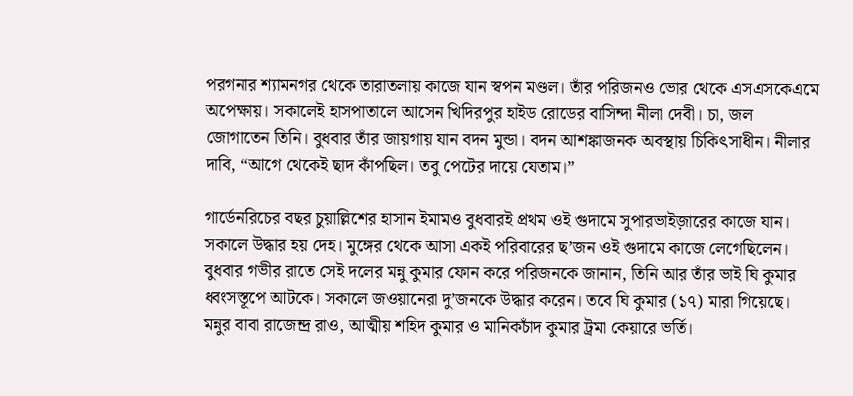পরগনার শ্যামনগর থেকে তারাতলায় কাজে যান স্বপন মণ্ডল। তাঁর পরিজনও ভোর থেকে এসএসকেএমে অপেক্ষায়। সকালেই হাসপাতালে আসেন খিদিরপুর হাইড রোডের বাসিন্দা নীলা দেবী। চা, জল জোগাতেন তিনি। বুধবার তাঁর জায়গায় যান বদন মুন্ডা। বদন আশঙ্কাজনক অবস্থায় চিকিৎসাধীন। নীলার দাবি, “আগে থেকেই ছাদ কাঁপছিল। তবু পেটের দায়ে যেতাম।”

গার্ডেনরিচের বছর চুয়াল্লিশের হাসান ইমামও বুধবারই প্রথম ওই গুদামে সুপারভাইজ়ারের কাজে যান। সকালে উদ্ধার হয় দেহ। মুঙ্গের থেকে আসা একই পরিবারের ছ’জন ওই গুদামে কাজে লেগেছিলেন। বুধবার গভীর রাতে সেই দলের মন্নু কুমার ফোন করে পরিজনকে জানান, তিনি আর তাঁর ভাই ঘি কুমার ধ্বংসস্তূপে আটকে। সকালে জওয়ানেরা দু’জনকে উদ্ধার করেন। তবে ঘি কুমার (১৭) মারা গিয়েছে। মন্নুর বাবা রাজেন্দ্র রাও, আত্মীয় শহিদ কুমার ও মানিকচাঁদ কুমার ট্রমা কেয়ারে ভর্তি।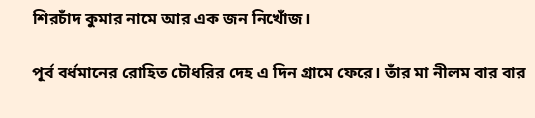শিরচাঁদ কুমার নামে আর এক জন নিখোঁজ।

পূর্ব বর্ধমানের রোহিত চৌধরির দেহ এ দিন গ্রামে ফেরে। তাঁর মা নীলম বার বার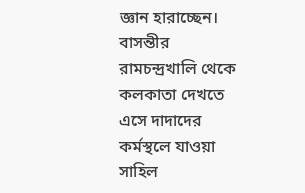জ্ঞান হারাচ্ছেন। বাসন্তীর রামচন্দ্রখালি থেকে কলকাতা দেখতে এসে দাদাদের কর্মস্থলে যাওয়া সাহিল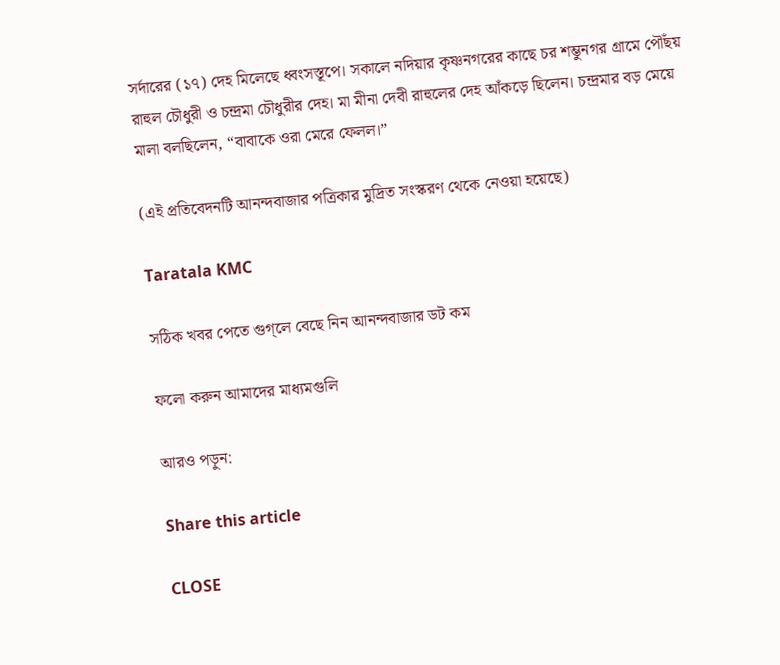সর্দারের (১৭) দেহ মিলেছে ধ্বংসস্তূপে। সকালে নদিয়ার কৃষ্ণনগরের কাছে চর শম্ভুনগর গ্রামে পৌঁছয় রাহুল চৌধুরী ও চন্দ্রমা চৌধুরীর দেহ। মা মীনা দেবী রাহুলের দেহ আঁকড়ে ছিলেন। চন্দ্রমার বড় মেয়ে মালা বলছিলেন, “বাবাকে ওরা মেরে ফেলল।”

(এই প্রতিবেদনটি আনন্দবাজার পত্রিকার মুদ্রিত সংস্করণ থেকে নেওয়া হয়েছে)

Taratala KMC

সঠিক খবর পেতে গুগ্‌লে বেছে নিন আনন্দবাজার ডট কম

ফলো করুন আমাদের মাধ্যমগুলি

আরও পড়ুন:

Share this article

CLOSE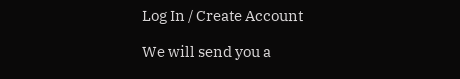Log In / Create Account

We will send you a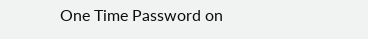One Time Password on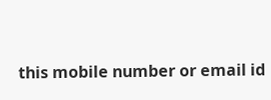this mobile number or email id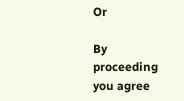Or

By proceeding you agree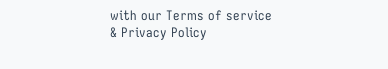with our Terms of service & Privacy Policy